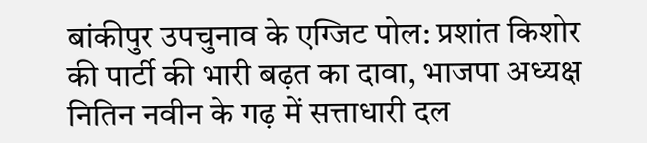बांकीपुर उपचुनाव के एग्जिट पोल: प्रशांत किशोर की पार्टी की भारी बढ़त का दावा, भाजपा अध्यक्ष नितिन नवीन के गढ़ में सत्ताधारी दल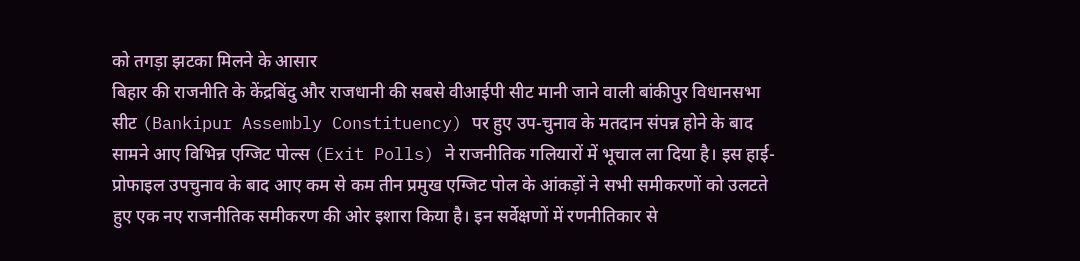को तगड़ा झटका मिलने के आसार
बिहार की राजनीति के केंद्रबिंदु और राजधानी की सबसे वीआईपी सीट मानी जाने वाली बांकीपुर विधानसभा सीट (Bankipur Assembly Constituency) पर हुए उप-चुनाव के मतदान संपन्न होने के बाद सामने आए विभिन्न एग्जिट पोल्स (Exit Polls) ने राजनीतिक गलियारों में भूचाल ला दिया है। इस हाई-प्रोफाइल उपचुनाव के बाद आए कम से कम तीन प्रमुख एग्जिट पोल के आंकड़ों ने सभी समीकरणों को उलटते हुए एक नए राजनीतिक समीकरण की ओर इशारा किया है। इन सर्वेक्षणों में रणनीतिकार से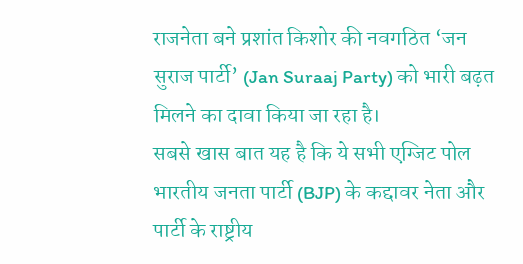राजनेता बने प्रशांत किशोर की नवगठित ‘जन सुराज पार्टी’ (Jan Suraaj Party) को भारी बढ़त मिलने का दावा किया जा रहा है।
सबसे खास बात यह है कि ये सभी एग्जिट पोल भारतीय जनता पार्टी (BJP) के कद्दावर नेता और पार्टी के राष्ट्रीय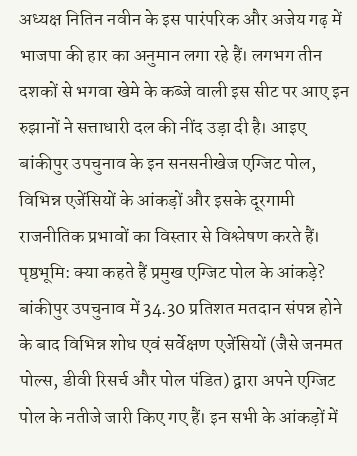अध्यक्ष नितिन नवीन के इस पारंपरिक और अजेय गढ़ में भाजपा की हार का अनुमान लगा रहे हैं। लगभग तीन दशकों से भगवा खेमे के कब्जे वाली इस सीट पर आए इन रुझानों ने सत्ताधारी दल की नींद उड़ा दी है। आइए बांकीपुर उपचुनाव के इन सनसनीखेज एग्जिट पोल, विभिन्न एजेंसियों के आंकड़ों और इसके दूरगामी राजनीतिक प्रभावों का विस्तार से विश्लेषण करते हैं।
पृष्ठभूमि: क्या कहते हैं प्रमुख एग्जिट पोल के आंकड़े?
बांकीपुर उपचुनाव में 34.30 प्रतिशत मतदान संपन्न होने के बाद विभिन्न शोध एवं सर्वेक्षण एजेंसियों (जैसे जनमत पोल्स, डीवी रिसर्च और पोल पंडित) द्वारा अपने एग्जिट पोल के नतीजे जारी किए गए हैं। इन सभी के आंकड़ों में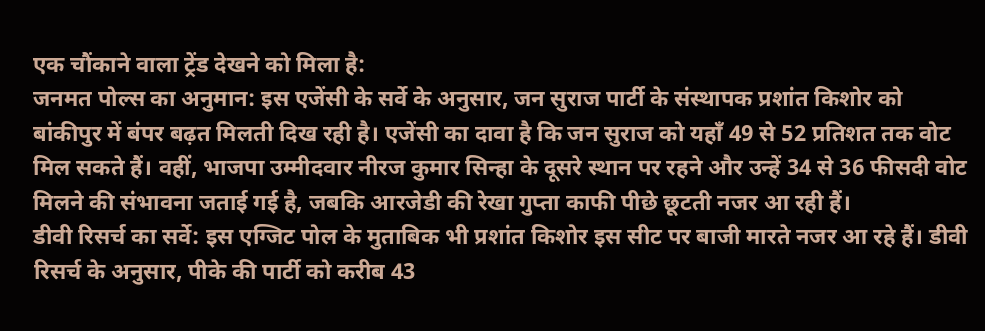एक चौंकाने वाला ट्रेंड देखने को मिला है:
जनमत पोल्स का अनुमान: इस एजेंसी के सर्वे के अनुसार, जन सुराज पार्टी के संस्थापक प्रशांत किशोर को बांकीपुर में बंपर बढ़त मिलती दिख रही है। एजेंसी का दावा है कि जन सुराज को यहाँ 49 से 52 प्रतिशत तक वोट मिल सकते हैं। वहीं, भाजपा उम्मीदवार नीरज कुमार सिन्हा के दूसरे स्थान पर रहने और उन्हें 34 से 36 फीसदी वोट मिलने की संभावना जताई गई है, जबकि आरजेडी की रेखा गुप्ता काफी पीछे छूटती नजर आ रही हैं।
डीवी रिसर्च का सर्वे: इस एग्जिट पोल के मुताबिक भी प्रशांत किशोर इस सीट पर बाजी मारते नजर आ रहे हैं। डीवी रिसर्च के अनुसार, पीके की पार्टी को करीब 43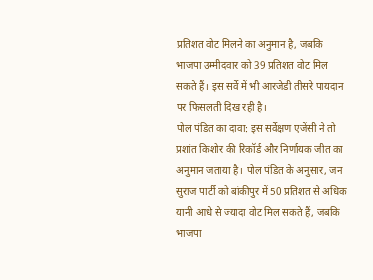प्रतिशत वोट मिलने का अनुमान है, जबकि भाजपा उम्मीदवार को 39 प्रतिशत वोट मिल सकते हैं। इस सर्वे में भी आरजेडी तीसरे पायदान पर फिसलती दिख रही है।
पोल पंडित का दावा: इस सर्वेक्षण एजेंसी ने तो प्रशांत किशोर की रिकॉर्ड और निर्णायक जीत का अनुमान जताया है। पोल पंडित के अनुसार, जन सुराज पार्टी को बांकीपुर में 50 प्रतिशत से अधिक यानी आधे से ज्यादा वोट मिल सकते हैं, जबकि भाजपा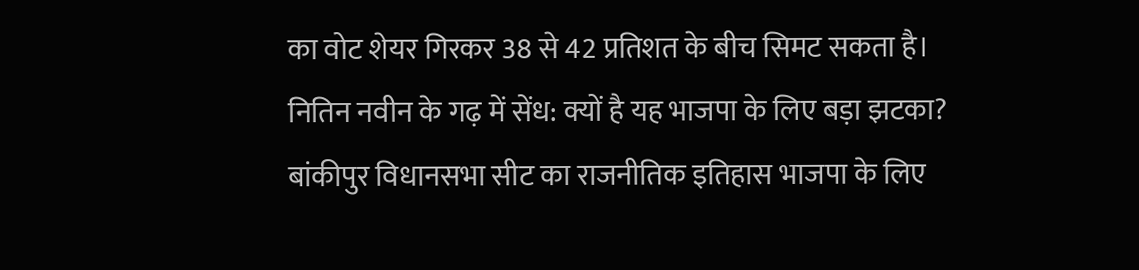का वोट शेयर गिरकर 38 से 42 प्रतिशत के बीच सिमट सकता है।
नितिन नवीन के गढ़ में सेंध: क्यों है यह भाजपा के लिए बड़ा झटका?
बांकीपुर विधानसभा सीट का राजनीतिक इतिहास भाजपा के लिए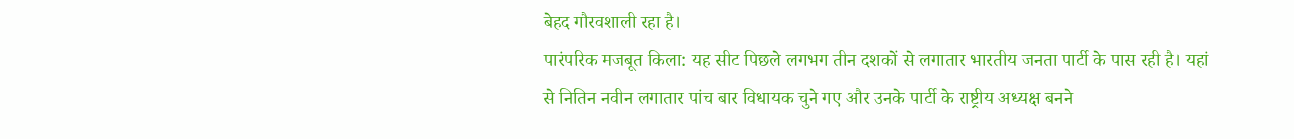बेहद गौरवशाली रहा है।
पारंपरिक मजबूत किला: यह सीट पिछले लगभग तीन दशकों से लगातार भारतीय जनता पार्टी के पास रही है। यहां से नितिन नवीन लगातार पांच बार विधायक चुने गए और उनके पार्टी के राष्ट्रीय अध्यक्ष बनने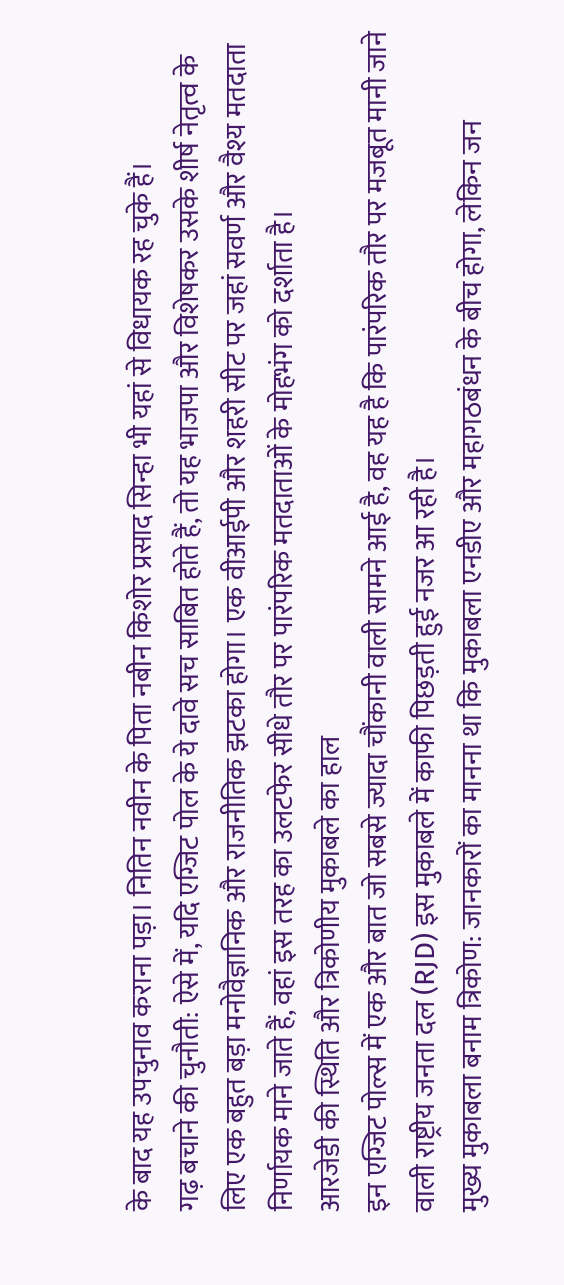के बाद यह उपचुनाव कराना पड़ा। नितिन नवीन के पिता नबीन किशोर प्रसाद सिन्हा भी यहां से विधायक रह चुके हैं।
गढ़ बचाने की चुनौती: ऐसे में, यदि एग्जिट पोल के ये दावे सच साबित होते हैं, तो यह भाजपा और विशेषकर उसके शीर्ष नेतृत्व के लिए एक बहुत बड़ा मनोवैज्ञानिक और राजनीतिक झटका होगा। एक वीआईपी और शहरी सीट पर जहां सवर्ण और वैश्य मतदाता निर्णायक माने जाते हैं, वहां इस तरह का उलटफेर सीधे तौर पर पारंपरिक मतदाताओं के मोहभंग को दर्शाता है।
आरजेडी की स्थिति और त्रिकोणीय मुकाबले का हाल
इन एग्जिट पोल्स में एक और बात जो सबसे ज्यादा चौंकानी वाली सामने आई है, वह यह है कि पारंपरिक तौर पर मजबूत मानी जाने वाली राष्ट्रीय जनता दल (RJD) इस मुकाबले में काफी पिछड़ती हुई नजर आ रही है।
मुख्य मुकाबला बनाम त्रिकोण: जानकारों का मानना था कि मुकाबला एनडीए और महागठबंधन के बीच होगा, लेकिन जन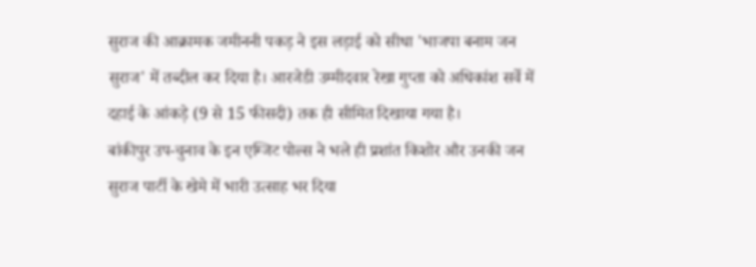सुराज की आक्रामक जमीननी पकड़ ने इस लड़ाई को सीधा 'भाजपा बनाम जन सुराज' में तब्दील कर दिया है। आरजेडी उम्मीदवार रेखा गुप्ता को अधिकांश सर्वे में दहाई के आंकड़े (9 से 15 फीसदी) तक ही सीमित दिखाया गया है।
बांकीपुर उप-चुनाव के इन एग्जिट पोल्स ने भले ही प्रशांत किशोर और उनकी जन सुराज पार्टी के खेमे में भारी उत्साह भर दिया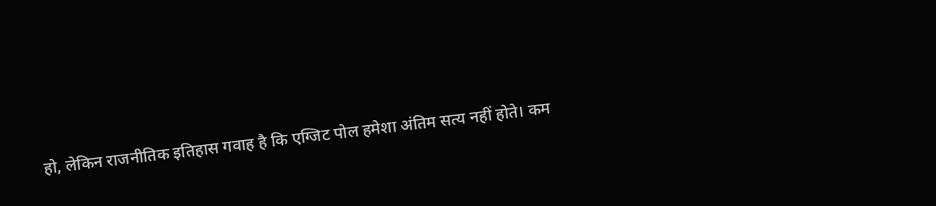हो, लेकिन राजनीतिक इतिहास गवाह है कि एग्जिट पोल हमेशा अंतिम सत्य नहीं होते। कम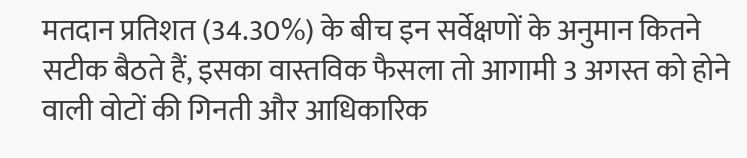मतदान प्रतिशत (34.30%) के बीच इन सर्वेक्षणों के अनुमान कितने सटीक बैठते हैं, इसका वास्तविक फैसला तो आगामी 3 अगस्त को होने वाली वोटों की गिनती और आधिकारिक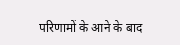परिणामों के आने के बाद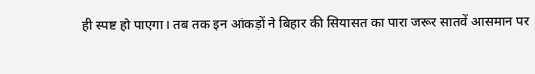ही स्पष्ट हो पाएगा। तब तक इन आंकड़ों ने बिहार की सियासत का पारा जरूर सातवें आसमान पर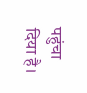पहुंचा दिया है।